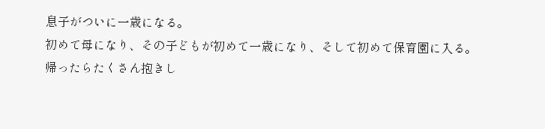息子がついに一歳になる。
初めて母になり、その子どもが初めて一歳になり、そして初めて保育園に入る。
帰ったらたくさん抱きし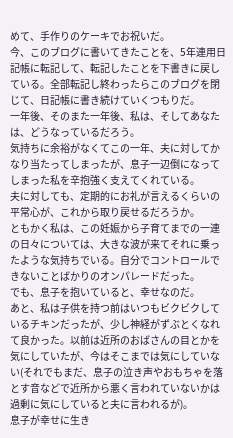めて、手作りのケーキでお祝いだ。
今、このブログに書いてきたことを、5年連用日記帳に転記して、転記したことを下書きに戻している。全部転記し終わったらこのブログを閉じて、日記帳に書き続けていくつもりだ。
一年後、そのまた一年後、私は、そしてあなたは、どうなっているだろう。
気持ちに余裕がなくてこの一年、夫に対してかなり当たってしまったが、息子一辺倒になってしまった私を辛抱強く支えてくれている。
夫に対しても、定期的にお礼が言えるくらいの平常心が、これから取り戻せるだろうか。
ともかく私は、この妊娠から子育てまでの一連の日々については、大きな波が来てそれに乗ったような気持ちでいる。自分でコントロールできないことばかりのオンパレードだった。
でも、息子を抱いていると、幸せなのだ。
あと、私は子供を持つ前はいつもビクビクしているチキンだったが、少し神経がずぶとくなれて良かった。以前は近所のおばさんの目とかを気にしていたが、今はそこまでは気にしていない(それでもまだ、息子の泣き声やおもちゃを落とす音などで近所から悪く言われていないかは過剰に気にしていると夫に言われるが)。
息子が幸せに生き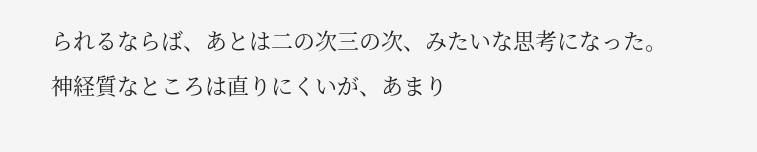られるならば、あとは二の次三の次、みたいな思考になった。
神経質なところは直りにくいが、あまり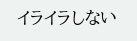イライラしない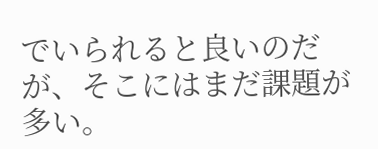でいられると良いのだが、そこにはまだ課題が多い。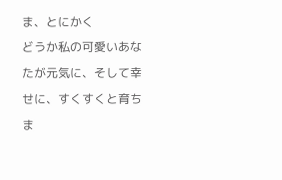ま、とにかく
どうか私の可愛いあなたが元気に、そして幸せに、すくすくと育ちま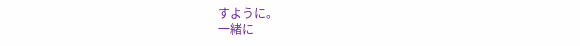すように。
一緒に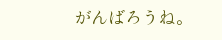がんばろうね。